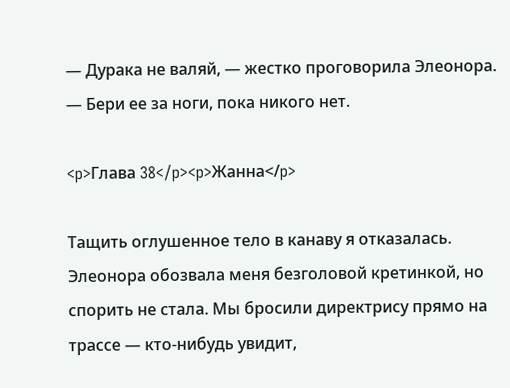— Дурака не валяй, — жестко проговорила Элеонора. — Бери ее за ноги, пока никого нет.

<p>Глава 38</p><p>Жанна</p>

Тащить оглушенное тело в канаву я отказалась. Элеонора обозвала меня безголовой кретинкой, но спорить не стала. Мы бросили директрису прямо на трассе — кто-нибудь увидит,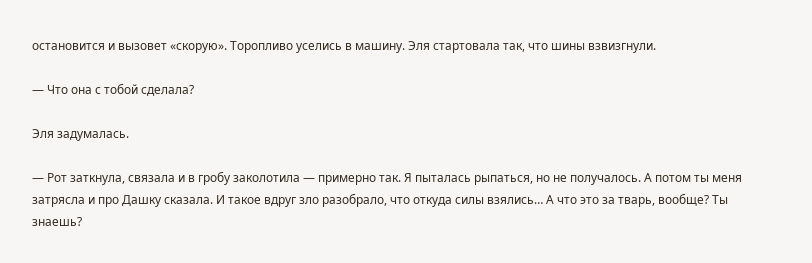остановится и вызовет «скорую». Торопливо уселись в машину. Эля стартовала так, что шины взвизгнули.

— Что она с тобой сделала?

Эля задумалась.

— Рот заткнула, связала и в гробу заколотила — примерно так. Я пыталась рыпаться, но не получалось. А потом ты меня затрясла и про Дашку сказала. И такое вдруг зло разобрало, что откуда силы взялись… А что это за тварь, вообще? Ты знаешь?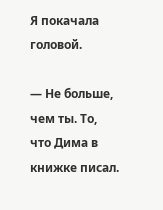Я покачала головой.

— Не больше, чем ты. То, что Дима в книжке писал.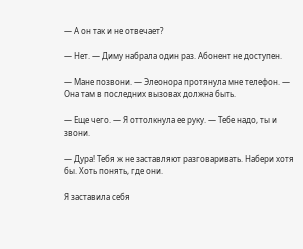— А он так и не отвечает?

— Нет. — Диму набрала один раз. Абонент не доступен.

— Мане позвони. — Элеонора протянула мне телефон. — Она там в последних вызовах должна быть.

— Еще чего. — Я оттолкнула ее руку. — Тебе надо, ты и звони.

— Дура! Тебя ж не заставляют разговаривать. Набери хотя бы. Хоть понять, где они.

Я заставила себя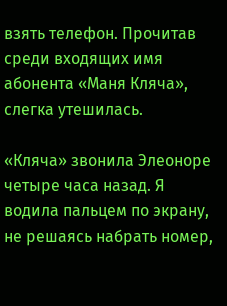взять телефон. Прочитав среди входящих имя абонента «Маня Кляча», слегка утешилась.

«Кляча» звонила Элеоноре четыре часа назад. Я водила пальцем по экрану, не решаясь набрать номер,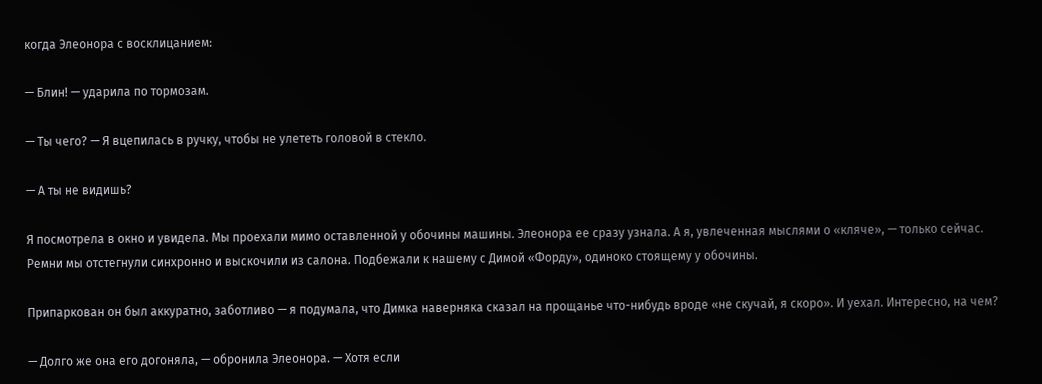когда Элеонора с восклицанием:

— Блин! — ударила по тормозам.

— Ты чего? — Я вцепилась в ручку, чтобы не улететь головой в стекло.

— А ты не видишь?

Я посмотрела в окно и увидела. Мы проехали мимо оставленной у обочины машины. Элеонора ее сразу узнала. А я, увлеченная мыслями о «кляче», — только сейчас. Ремни мы отстегнули синхронно и выскочили из салона. Подбежали к нашему с Димой «Форду», одиноко стоящему у обочины.

Припаркован он был аккуратно, заботливо — я подумала, что Димка наверняка сказал на прощанье что-нибудь вроде «не скучай, я скоро». И уехал. Интересно, на чем?

— Долго же она его догоняла, — обронила Элеонора. — Хотя если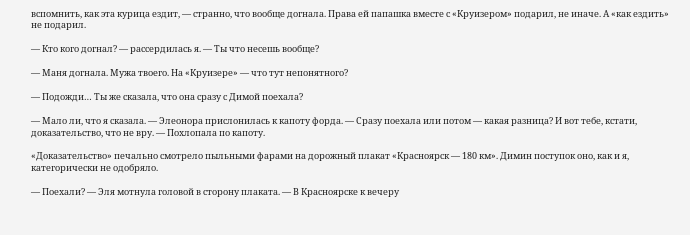вспомнить, как эта курица ездит, — странно, что вообще догнала. Права ей папашка вместе с «Круизером» подарил, не иначе. А «как ездить» не подарил.

— Кто кого догнал? — рассердилась я. — Ты что несешь вообще?

— Маня догнала. Мужа твоего. На «Круизере» — что тут непонятного?

— Подожди… Ты же сказала, что она сразу с Димой поехала?

— Мало ли, что я сказала. — Элеонора прислонилась к капоту форда. — Сразу поехала или потом — какая разница? И вот тебе, кстати, доказательство, что не вру. — Похлопала по капоту.

«Доказательство» печально смотрело пыльными фарами на дорожный плакат «Красноярск — 180 км». Димин поступок оно, как и я, категорически не одобряло.

— Поехали? — Эля мотнула головой в сторону плаката. — В Красноярске к вечеру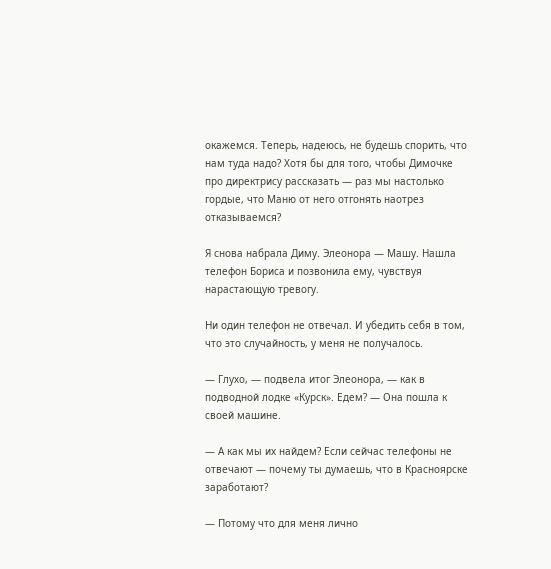окажемся. Теперь, надеюсь, не будешь спорить, что нам туда надо? Хотя бы для того, чтобы Димочке про директрису рассказать — раз мы настолько гордые, что Маню от него отгонять наотрез отказываемся?

Я снова набрала Диму. Элеонора — Машу. Нашла телефон Бориса и позвонила ему, чувствуя нарастающую тревогу.

Ни один телефон не отвечал. И убедить себя в том, что это случайность, у меня не получалось.

— Глухо, — подвела итог Элеонора, — как в подводной лодке «Курск». Едем? — Она пошла к своей машине.

— А как мы их найдем? Если сейчас телефоны не отвечают — почему ты думаешь, что в Красноярске заработают?

— Потому что для меня лично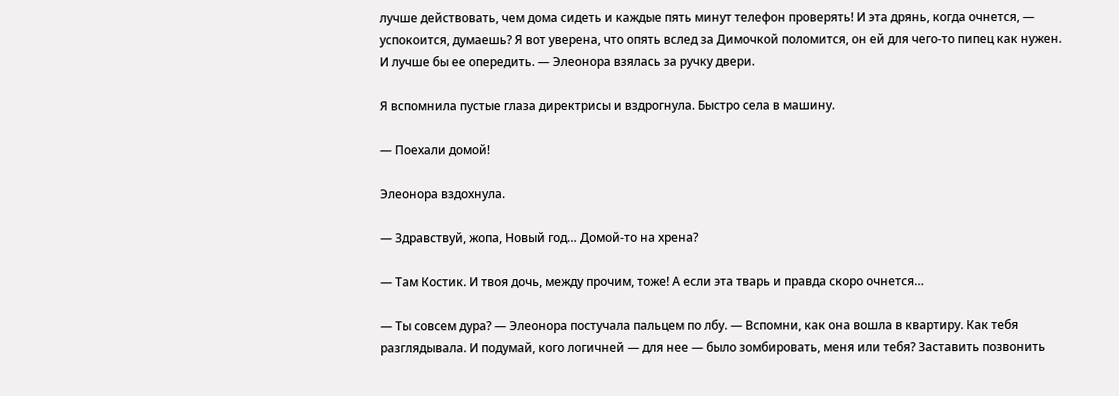лучше действовать, чем дома сидеть и каждые пять минут телефон проверять! И эта дрянь, когда очнется, — успокоится, думаешь? Я вот уверена, что опять вслед за Димочкой поломится, он ей для чего-то пипец как нужен. И лучше бы ее опередить. — Элеонора взялась за ручку двери.

Я вспомнила пустые глаза директрисы и вздрогнула. Быстро села в машину.

— Поехали домой!

Элеонора вздохнула.

— Здравствуй, жопа, Новый год… Домой-то на хрена?

— Там Костик. И твоя дочь, между прочим, тоже! А если эта тварь и правда скоро очнется…

— Ты совсем дура? — Элеонора постучала пальцем по лбу. — Вспомни, как она вошла в квартиру. Как тебя разглядывала. И подумай, кого логичней — для нее — было зомбировать, меня или тебя? Заставить позвонить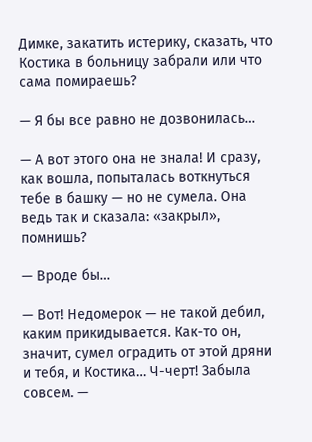Димке, закатить истерику, сказать, что Костика в больницу забрали или что сама помираешь?

— Я бы все равно не дозвонилась…

— А вот этого она не знала! И сразу, как вошла, попыталась воткнуться тебе в башку — но не сумела. Она ведь так и сказала: «закрыл», помнишь?

— Вроде бы…

— Вот! Недомерок — не такой дебил, каким прикидывается. Как-то он, значит, сумел оградить от этой дряни и тебя, и Костика… Ч-черт! Забыла совсем. —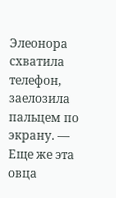Элеонора схватила телефон, заелозила пальцем по экрану. — Еще же эта овца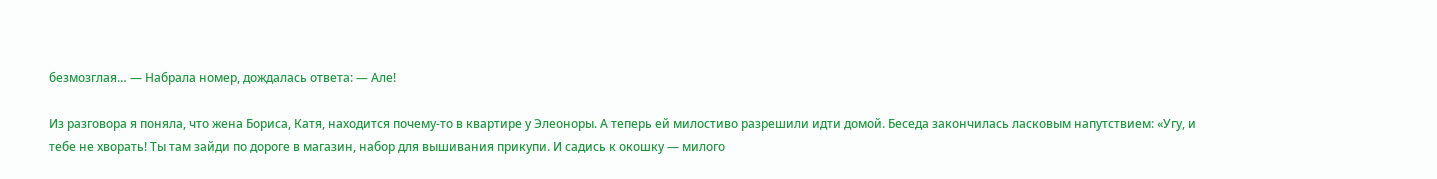безмозглая… — Набрала номер, дождалась ответа: — Але!

Из разговора я поняла, что жена Бориса, Катя, находится почему-то в квартире у Элеоноры. А теперь ей милостиво разрешили идти домой. Беседа закончилась ласковым напутствием: «Угу, и тебе не хворать! Ты там зайди по дороге в магазин, набор для вышивания прикупи. И садись к окошку — милого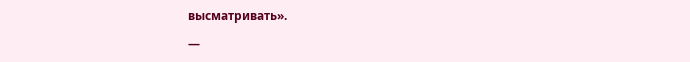высматривать».

—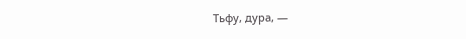Тьфу, дура, —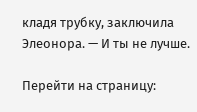кладя трубку, заключила Элеонора. — И ты не лучше.

Перейти на страницу: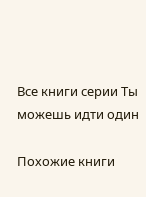Все книги серии Ты можешь идти один

Похожие книги